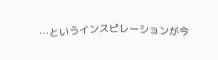…というインスピレーションが今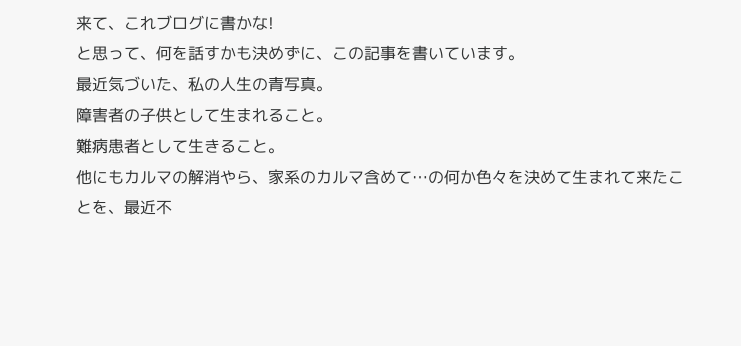来て、これブログに書かな!
と思って、何を話すかも決めずに、この記事を書いています。
最近気づいた、私の人生の青写真。
障害者の子供として生まれること。
難病患者として生きること。
他にもカルマの解消やら、家系のカルマ含めて…の何か色々を決めて生まれて来たことを、最近不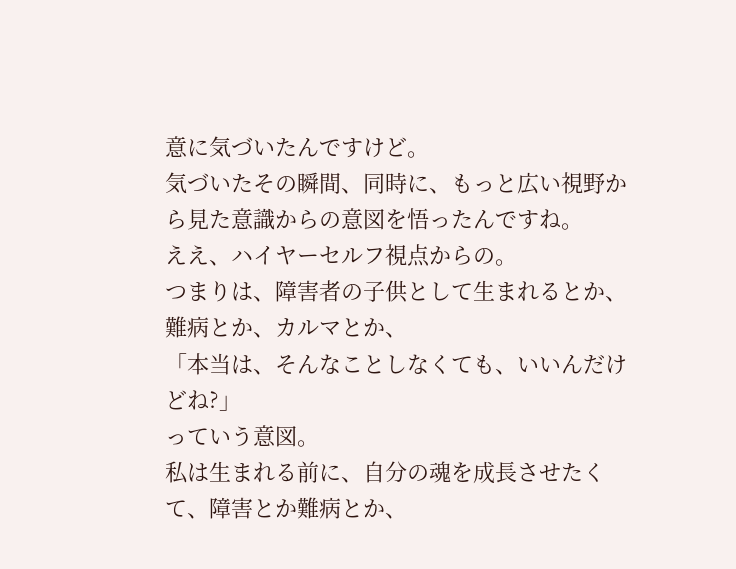意に気づいたんですけど。
気づいたその瞬間、同時に、もっと広い視野から見た意識からの意図を悟ったんですね。
ええ、ハイヤーセルフ視点からの。
つまりは、障害者の子供として生まれるとか、難病とか、カルマとか、
「本当は、そんなことしなくても、いいんだけどね?」
っていう意図。
私は生まれる前に、自分の魂を成長させたくて、障害とか難病とか、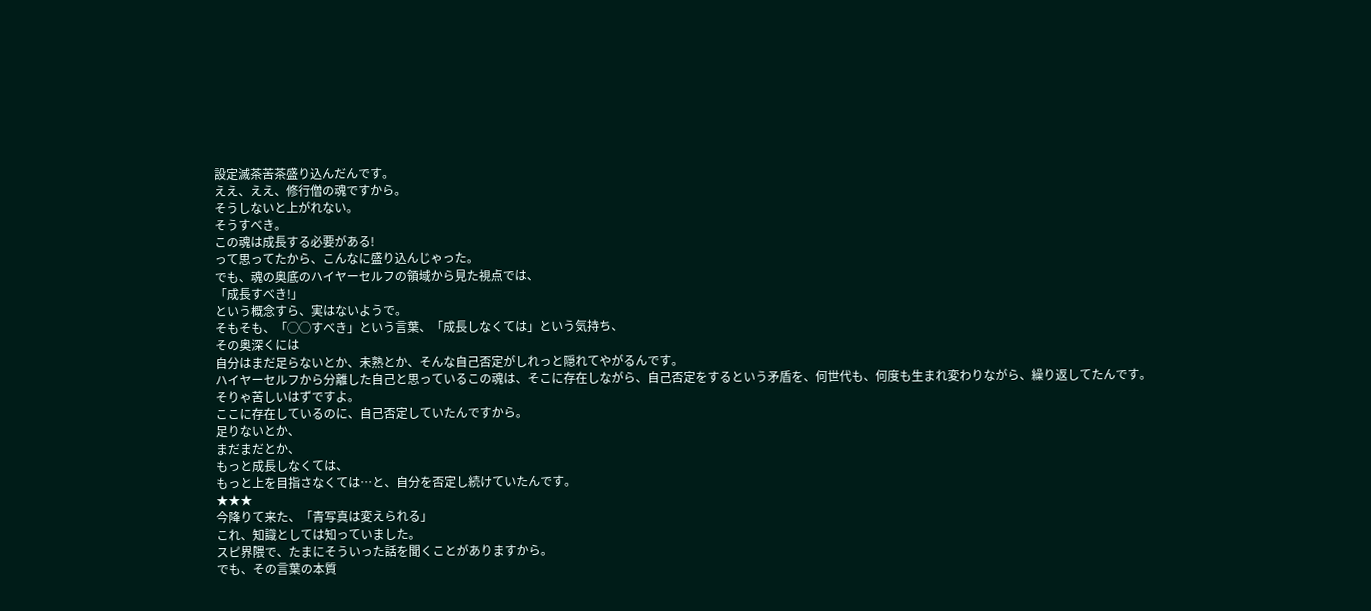設定滅茶苦茶盛り込んだんです。
ええ、ええ、修行僧の魂ですから。
そうしないと上がれない。
そうすべき。
この魂は成長する必要がある!
って思ってたから、こんなに盛り込んじゃった。
でも、魂の奥底のハイヤーセルフの領域から見た視点では、
「成長すべき!」
という概念すら、実はないようで。
そもそも、「◯◯すべき」という言葉、「成長しなくては」という気持ち、
その奥深くには
自分はまだ足らないとか、未熟とか、そんな自己否定がしれっと隠れてやがるんです。
ハイヤーセルフから分離した自己と思っているこの魂は、そこに存在しながら、自己否定をするという矛盾を、何世代も、何度も生まれ変わりながら、繰り返してたんです。
そりゃ苦しいはずですよ。
ここに存在しているのに、自己否定していたんですから。
足りないとか、
まだまだとか、
もっと成長しなくては、
もっと上を目指さなくては…と、自分を否定し続けていたんです。
★★★
今降りて来た、「青写真は変えられる」
これ、知識としては知っていました。
スピ界隈で、たまにそういった話を聞くことがありますから。
でも、その言葉の本質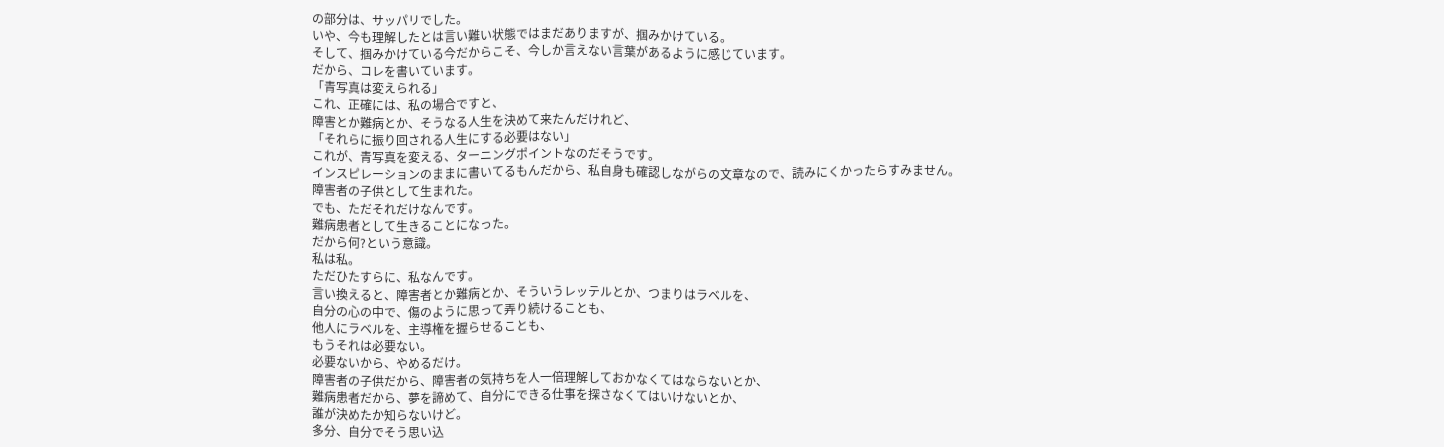の部分は、サッパリでした。
いや、今も理解したとは言い難い状態ではまだありますが、掴みかけている。
そして、掴みかけている今だからこそ、今しか言えない言葉があるように感じています。
だから、コレを書いています。
「青写真は変えられる」
これ、正確には、私の場合ですと、
障害とか難病とか、そうなる人生を決めて来たんだけれど、
「それらに振り回される人生にする必要はない」
これが、青写真を変える、ターニングポイントなのだそうです。
インスピレーションのままに書いてるもんだから、私自身も確認しながらの文章なので、読みにくかったらすみません。
障害者の子供として生まれた。
でも、ただそれだけなんです。
難病患者として生きることになった。
だから何?という意識。
私は私。
ただひたすらに、私なんです。
言い換えると、障害者とか難病とか、そういうレッテルとか、つまりはラベルを、
自分の心の中で、傷のように思って弄り続けることも、
他人にラベルを、主導権を握らせることも、
もうそれは必要ない。
必要ないから、やめるだけ。
障害者の子供だから、障害者の気持ちを人一倍理解しておかなくてはならないとか、
難病患者だから、夢を諦めて、自分にできる仕事を探さなくてはいけないとか、
誰が決めたか知らないけど。
多分、自分でそう思い込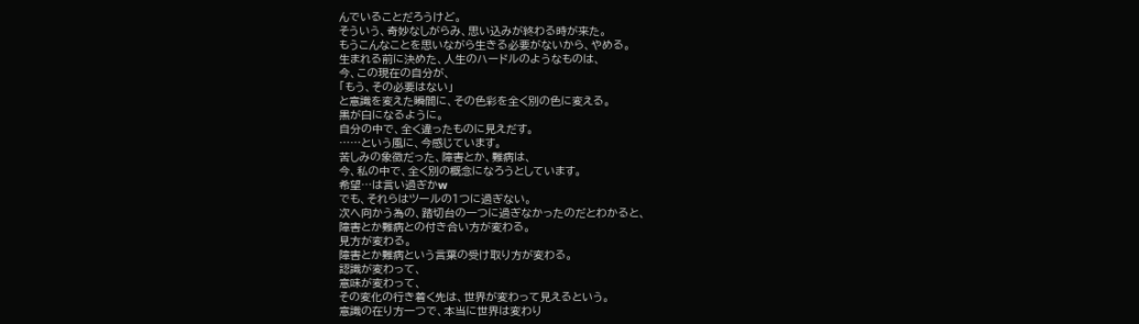んでいることだろうけど。
そういう、奇妙なしがらみ、思い込みが終わる時が来た。
もうこんなことを思いながら生きる必要がないから、やめる。
生まれる前に決めた、人生のハードルのようなものは、
今、この現在の自分が、
「もう、その必要はない」
と意識を変えた瞬間に、その色彩を全く別の色に変える。
黒が白になるように。
自分の中で、全く違ったものに見えだす。
……という風に、今感じています。
苦しみの象徴だった、障害とか、難病は、
今、私の中で、全く別の概念になろうとしています。
希望…は言い過ぎかw
でも、それらはツールの1つに過ぎない。
次へ向かう為の、踏切台の一つに過ぎなかったのだとわかると、
障害とか難病との付き合い方が変わる。
見方が変わる。
障害とか難病という言葉の受け取り方が変わる。
認識が変わって、
意味が変わって、
その変化の行き着く先は、世界が変わって見えるという。
意識の在り方一つで、本当に世界は変わり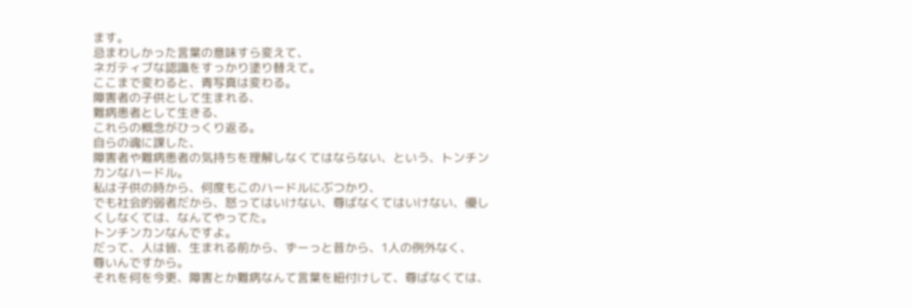ます。
忌まわしかった言葉の意味すら変えて、
ネガティブな認識をすっかり塗り替えて。
ここまで変わると、青写真は変わる。
障害者の子供として生まれる、
難病患者として生きる、
これらの概念がひっくり返る。
自らの魂に課した、
障害者や難病患者の気持ちを理解しなくてはならない、という、トンチンカンなハードル。
私は子供の時から、何度もこのハードルにぶつかり、
でも社会的弱者だから、怒ってはいけない、尊ばなくてはいけない、優しくしなくては、なんてやってた。
トンチンカンなんですよ。
だって、人は皆、生まれる前から、ずーっと昔から、1人の例外なく、
尊いんですから。
それを何を今更、障害とか難病なんて言葉を紐付けして、尊ばなくては、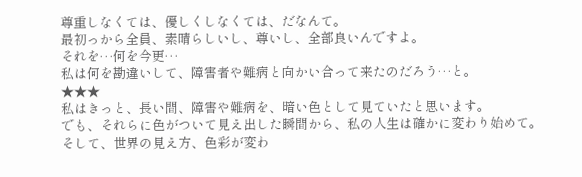尊重しなくては、優しくしなくては、だなんて。
最初っから全員、素晴らしいし、尊いし、全部良いんですよ。
それを…何を今更…
私は何を勘違いして、障害者や難病と向かい合って来たのだろう…と。
★★★
私はきっと、長い間、障害や難病を、暗い色として見ていたと思います。
でも、それらに色がついて見え出した瞬間から、私の人生は確かに変わり始めて。
そして、世界の見え方、色彩が変わ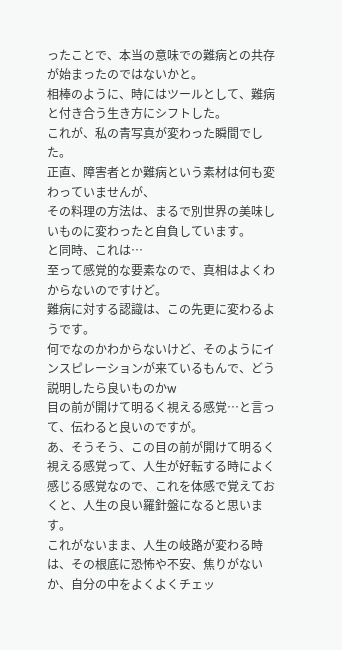ったことで、本当の意味での難病との共存が始まったのではないかと。
相棒のように、時にはツールとして、難病と付き合う生き方にシフトした。
これが、私の青写真が変わった瞬間でした。
正直、障害者とか難病という素材は何も変わっていませんが、
その料理の方法は、まるで別世界の美味しいものに変わったと自負しています。
と同時、これは…
至って感覚的な要素なので、真相はよくわからないのですけど。
難病に対する認識は、この先更に変わるようです。
何でなのかわからないけど、そのようにインスピレーションが来ているもんで、どう説明したら良いものかw
目の前が開けて明るく視える感覚…と言って、伝わると良いのですが。
あ、そうそう、この目の前が開けて明るく視える感覚って、人生が好転する時によく感じる感覚なので、これを体感で覚えておくと、人生の良い羅針盤になると思います。
これがないまま、人生の岐路が変わる時は、その根底に恐怖や不安、焦りがないか、自分の中をよくよくチェッ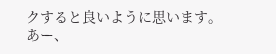クすると良いように思います。
あー、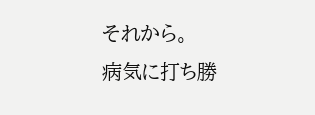それから。
病気に打ち勝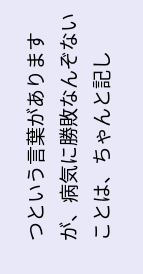つという言葉がありますが、病気に勝敗なんぞないことは、ちゃんと記し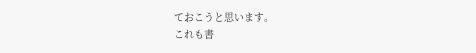ておこうと思います。
これも書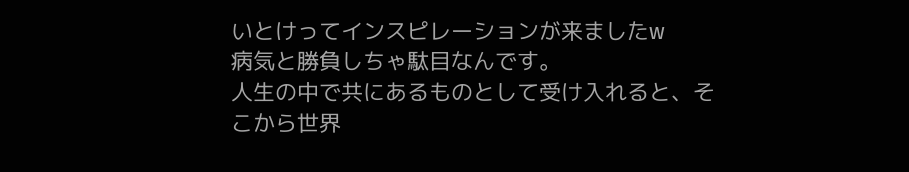いとけってインスピレーションが来ましたw
病気と勝負しちゃ駄目なんです。
人生の中で共にあるものとして受け入れると、そこから世界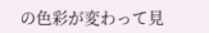の色彩が変わって見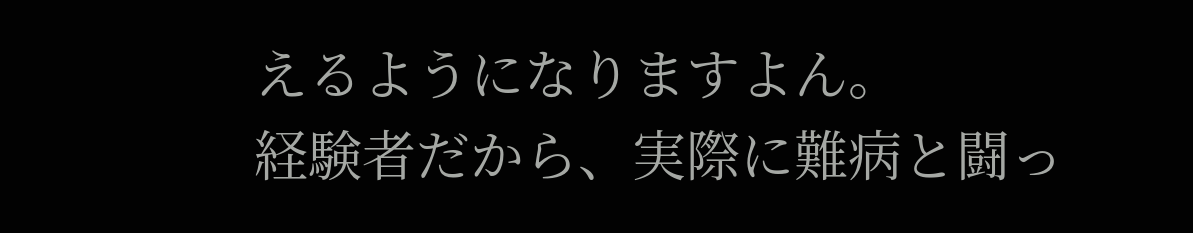えるようになりますよん。
経験者だから、実際に難病と闘っ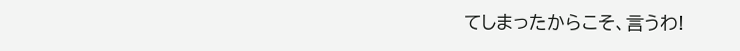てしまったからこそ、言うわ!